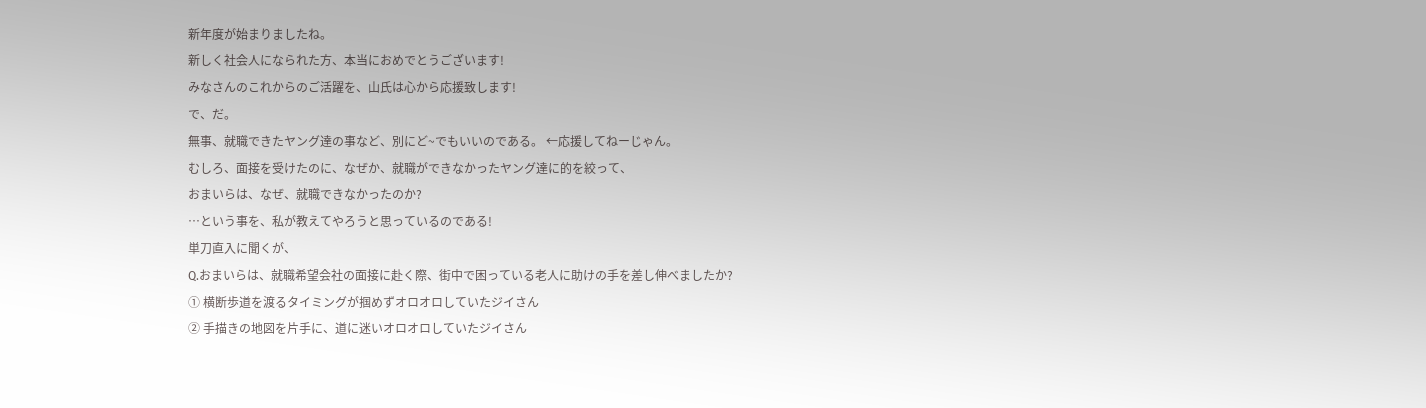新年度が始まりましたね。
新しく社会人になられた方、本当におめでとうございます!
みなさんのこれからのご活躍を、山氏は心から応援致します!
で、だ。
無事、就職できたヤング達の事など、別にど~でもいいのである。 ←応援してねーじゃん。
むしろ、面接を受けたのに、なぜか、就職ができなかったヤング達に的を絞って、
おまいらは、なぜ、就職できなかったのか?
…という事を、私が教えてやろうと思っているのである!
単刀直入に聞くが、
Q.おまいらは、就職希望会社の面接に赴く際、街中で困っている老人に助けの手を差し伸べましたか?
① 横断歩道を渡るタイミングが掴めずオロオロしていたジイさん
② 手描きの地図を片手に、道に迷いオロオロしていたジイさん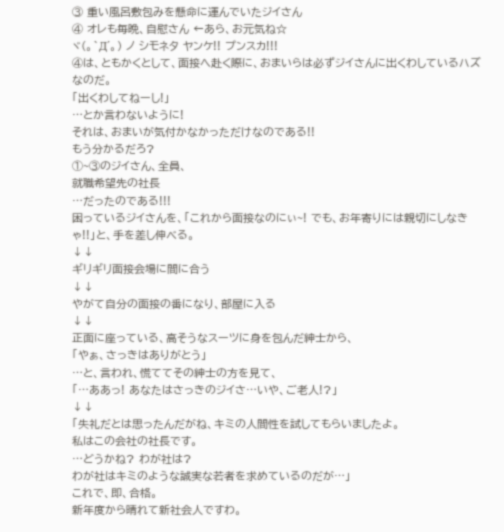③ 重い風呂敷包みを懸命に運んでいたジイさん
④ オレも毎晩、自慰さん ←あら、お元気ね☆
ヾ(。`Д´。) ノ シモネタ ヤンケ!! プンスカ!!!
④は、ともかくとして、面接へ赴く際に、おまいらは必ずジイさんに出くわしているハズなのだ。
「出くわしてねーし!」
…とか言わないように!
それは、おまいが気付かなかっただけなのである!!
もう分かるだろ?
①~③のジイさん、全員、
就職希望先の社長
…だったのである!!!
困っているジイさんを、「これから面接なのにぃ~! でも、お年寄りには親切にしなきゃ!!」と、手を差し伸べる。
↓↓
ギリギリ面接会場に間に合う
↓↓
やがて自分の面接の番になり、部屋に入る
↓↓
正面に座っている、高そうなスーツに身を包んだ紳士から、
「やぁ、さっきはありがとう」
…と、言われ、慌ててその紳士の方を見て、
「…ああっ! あなたはさっきのジイさ…いや、ご老人!?」
↓↓
「失礼だとは思ったんだがね、キミの人間性を試してもらいましたよ。
私はこの会社の社長です。
…どうかね? わが社は?
わが社はキミのような誠実な若者を求めているのだが…」
これで、即、合格。
新年度から晴れて新社会人ですわ。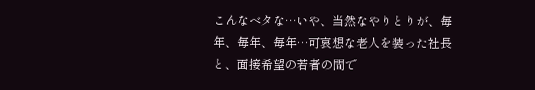こんなベタな…いや、当然なやりとりが、毎年、毎年、毎年…可哀想な老人を装った社長と、面接希望の若者の間で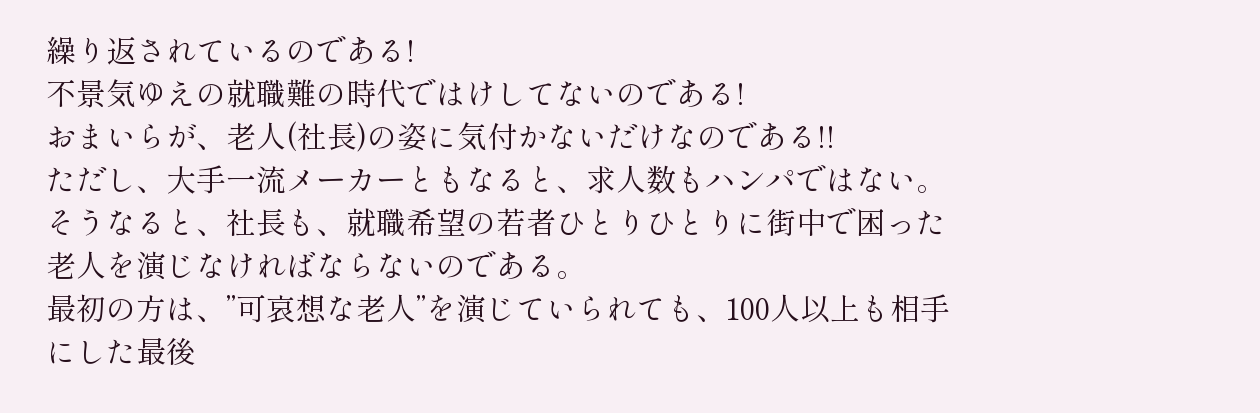繰り返されているのである!
不景気ゆえの就職難の時代ではけしてないのである!
おまいらが、老人(社長)の姿に気付かないだけなのである!!
ただし、大手一流メーカーともなると、求人数もハンパではない。
そうなると、社長も、就職希望の若者ひとりひとりに街中で困った老人を演じなければならないのである。
最初の方は、”可哀想な老人”を演じていられても、100人以上も相手にした最後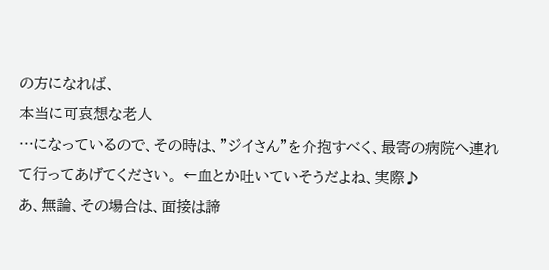の方になれば、
本当に可哀想な老人
…になっているので、その時は、”ジイさん”を介抱すべく、最寄の病院へ連れて行ってあげてください。 ←血とか吐いていそうだよね、実際♪
あ、無論、その場合は、面接は諦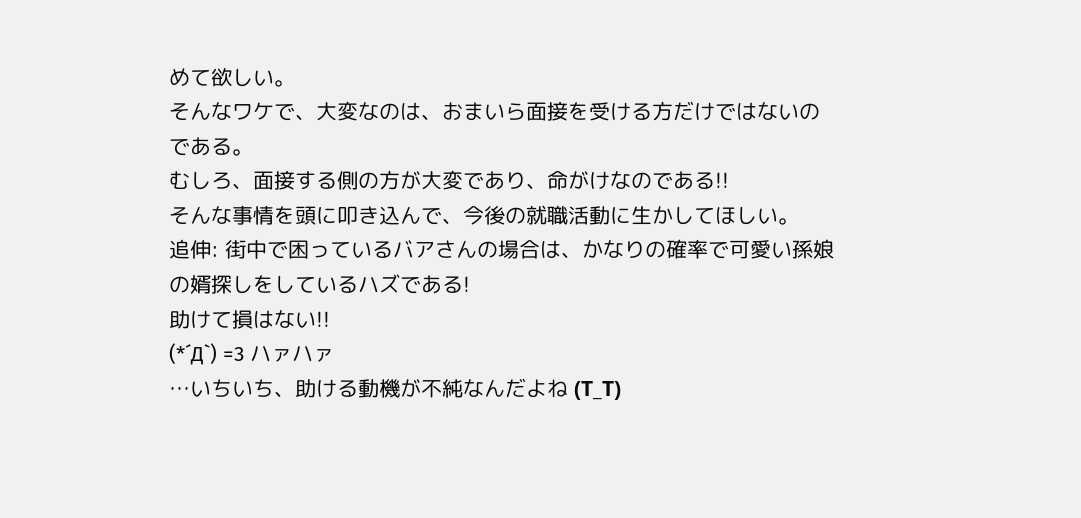めて欲しい。
そんなワケで、大変なのは、おまいら面接を受ける方だけではないのである。
むしろ、面接する側の方が大変であり、命がけなのである!!
そんな事情を頭に叩き込んで、今後の就職活動に生かしてほしい。
追伸: 街中で困っているバアさんの場合は、かなりの確率で可愛い孫娘の婿探しをしているハズである!
助けて損はない!!
(*´Д`) =3 ハァハァ
…いちいち、助ける動機が不純なんだよね (T_T)